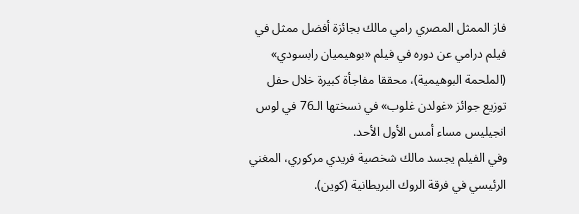فاز الممثل المصري رامي مالك بجائزة أفضل ممثل في فيلم درامي عن دوره في فيلم «بوهيميان رابسودي» (الملحمة البوهيمية)، محققا مفاجأة كبيرة خلال حفل توزيع جوائز «غولدن غلوب» في نسختها الـ76 في لوس انجيليس مساء أمس الأول الأحد.
وفي الفيلم يجسد مالك شخصية فريدي مركوري، المغني الرئيسي في فرقة الروك البريطانية (كوين).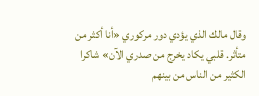وقال مالك الذي يؤدي دور مركوري «أنا أكثر من متأثر. قلبي يكاد يخرج من صدري الآن» شاكرا الكثير من الناس من بينهم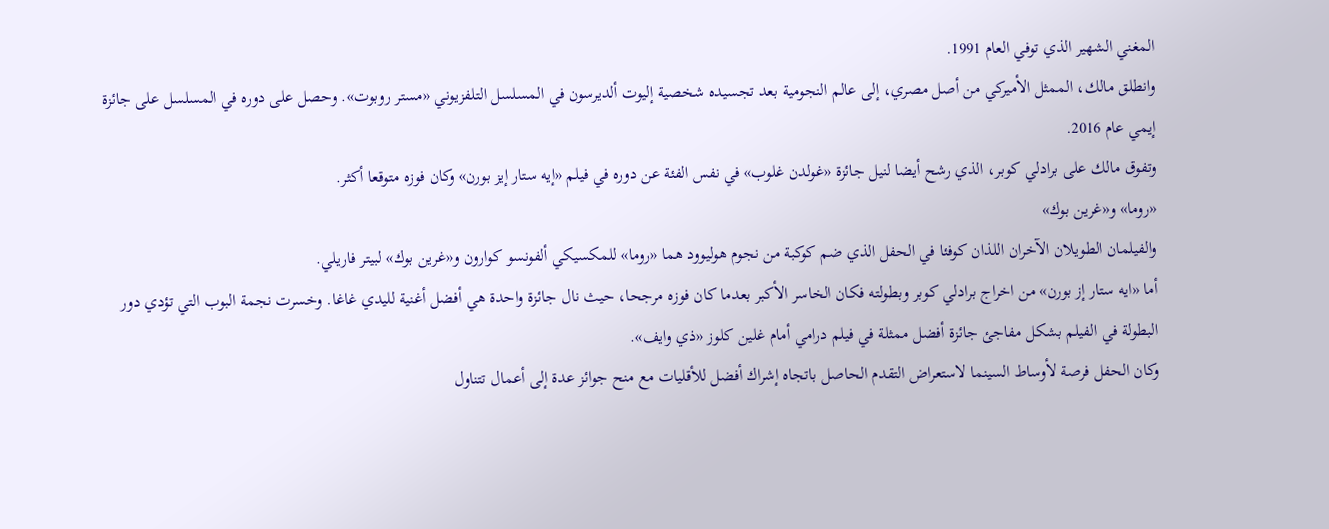المغني الشهير الذي توفي العام 1991.
وانطلق مالك، الممثل الأميركي من أصل مصري، إلى عالم النجومية بعد تجسيده شخصية إليوت ألديرسون في المسلسل التلفزيوني «مستر روبوت». وحصل على دوره في المسلسل على جائزة إيمي عام 2016.
وتفوق مالك على برادلي كوبر، الذي رشح أيضا لنيل جائزة «غولدن غلوب» في نفس الفئة عن دوره في فيلم «إيه ستار إيز بورن» وكان فوزه متوقعا أكثر.
«روما» و«غرين بوك»
والفيلمان الطويلان الآخران اللذان كوفئا في الحفل الذي ضم كوكبة من نجوم هوليوود هما «روما» للمكسيكي ألفونسو كوارون و«غرين بوك» لبيتر فاريلي.
أما «ايه ستار إز بورن» من اخراج برادلي كوبر وبطولته فكان الخاسر الأكبر بعدما كان فوزه مرجحا، حيث نال جائزة واحدة هي أفضل أغنية لليدي غاغا. وخسرت نجمة البوب التي تؤدي دور البطولة في الفيلم بشكل مفاجئ جائزة أفضل ممثلة في فيلم درامي أمام غلين كلوز «ذي وايف».
وكان الحفل فرصة لأوساط السينما لاستعراض التقدم الحاصل باتجاه إشراك أفضل للأقليات مع منح جوائز عدة إلى أعمال تتناول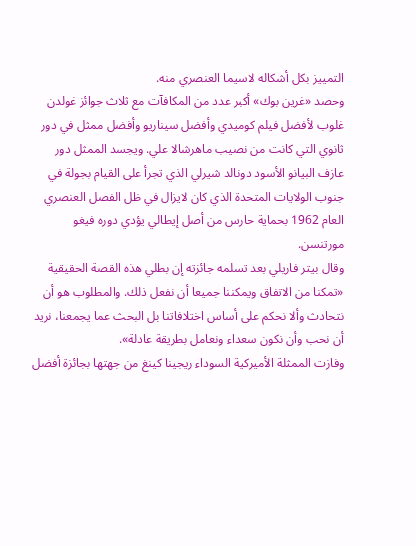التمييز بكل أشكاله لاسيما العنصري منه.
وحصد «غرين بوك» أكبر عدد من المكافآت مع ثلاث جوائز غولدن غلوب لأفضل فيلم كوميدي وأفضل سيناريو وأفضل ممثل في دور ثانوي التي كانت من نصيب ماهرشالا علي. ويجسد الممثل دور عازف البيانو الأسود دونالد شيرلي الذي تجرأ على القيام بجولة في جنوب الولايات المتحدة الذي كان لايزال في ظل الفصل العنصري العام 1962 بحماية حارس من أصل إيطالي يؤدي دوره فيغو مورتنسن.
وقال بيتر فاريلي بعد تسلمه جائزته إن بطلي هذه القصة الحقيقية «تمكنا من الاتفاق ويمكننا جميعا أن نفعل ذلك. والمطلوب هو أن نتحادث وألا نحكم على أساس اختلافاتنا بل البحث عما يجمعنا، نريد أن نحب وأن نكون سعداء ونعامل بطريقة عادلة».
وفازت الممثلة الأميركية السوداء ريجينا كينغ من جهتها بجائزة أفضل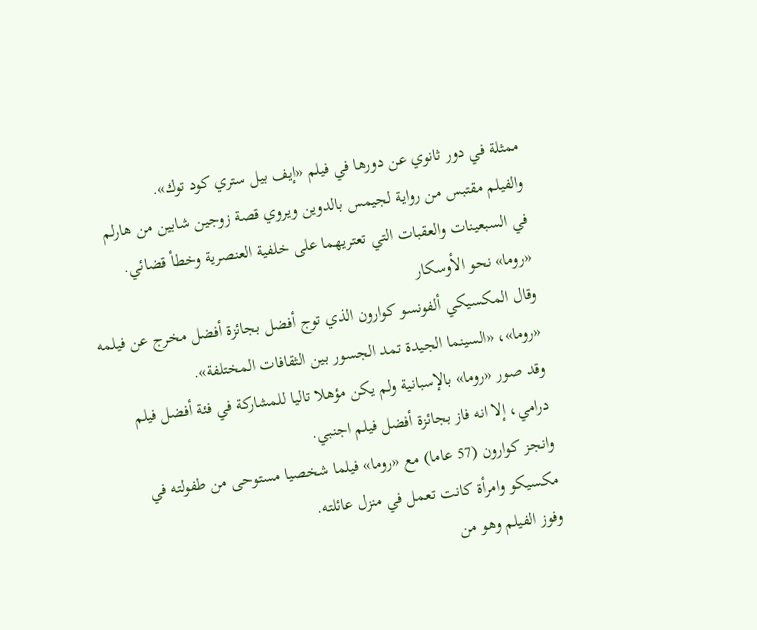ممثلة في دور ثانوي عن دورها في فيلم «إيف بيل ستري كود توك».
والفيلم مقتبس من رواية لجيمس بالدوين ويروي قصة زوجين شابين من هارلم في السبعينات والعقبات التي تعتريهما على خلفية العنصرية وخطأ قضائي.
«روما» نحو الأوسكار
وقال المكسيكي ألفونسو كوارون الذي توج أفضل بجائزة أفضل مخرج عن فيلمه «روما»، «السينما الجيدة تمد الجسور بين الثقافات المختلفة».
وقد صور «روما» بالإسبانية ولم يكن مؤهلا تاليا للمشاركة في فئة أفضل فيلم درامي، إلا انه فاز بجائزة أفضل فيلم اجنبي.
وانجز كوارون (57 عاما) مع «روما» فيلما شخصيا مستوحى من طفولته في مكسيكو وامرأة كانت تعمل في منزل عائلته.
وفوز الفيلم وهو من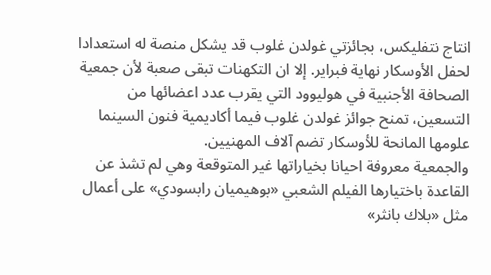انتاج نتفليكس، بجائزتي غولدن غلوب قد يشكل منصة له استعدادا لحفل الأوسكار نهاية فبراير. إلا ان التكهنات تبقى صعبة لأن جمعية الصحافة الأجنبية في هوليوود التي يقرب عدد اعضائها من التسعين، تمنح جوائز غولدن غلوب فيما أكاديمية فنون السينما علومها المانحة للأوسكار تضم آلاف المهنيين.
والجمعية معروفة احيانا بخياراتها غير المتوقعة وهي لم تشذ عن القاعدة باختيارها الفيلم الشعبي «بوهيميان رابسودي» على أعمال مثل «بلاك بانثر»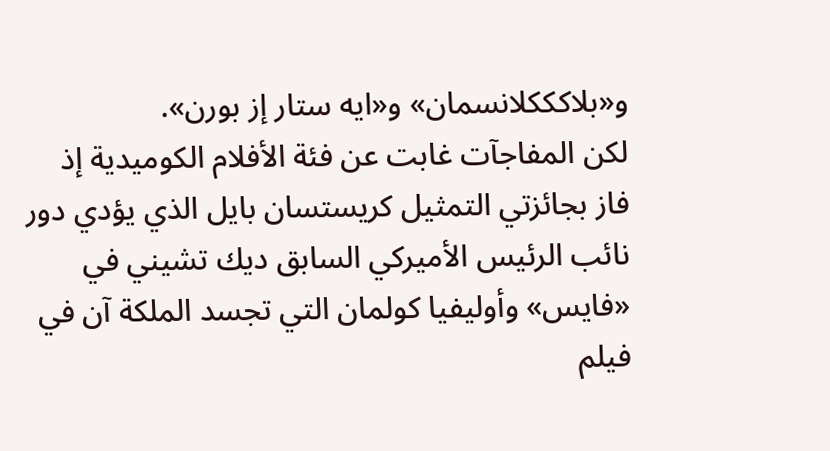و«بلاكككلانسمان» و«ايه ستار إز بورن».
لكن المفاجآت غابت عن فئة الأفلام الكوميدية إذ فاز بجائزتي التمثيل كريستسان بايل الذي يؤدي دور نائب الرئيس الأميركي السابق ديك تشيني في «فايس» وأوليفيا كولمان التي تجسد الملكة آن في فيلم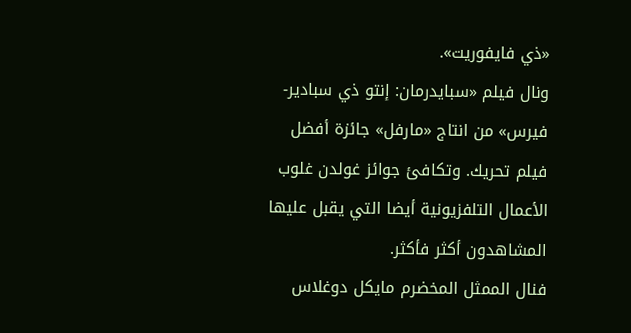«ذي فايفوريت».
ونال فيلم «سبايدرمان: إنتو ذي سبادير-فيرس» من انتاج «مارفل» جائزة أفضل فيلم تحريك. وتكافئ جوائز غولدن غلوب الأعمال التلفزيونية أيضا التي يقبل عليها المشاهدون أكثر فأكثر.
فنال الممثل المخضرم مايكل دوغلاس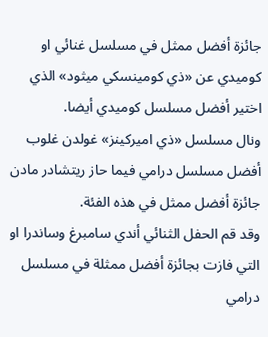جائزة أفضل ممثل في مسلسل غنائي او كوميدي عن «ذي كومينسكي ميثود» الذي اختير أفضل مسلسل كوميدي أيضا.
ونال مسلسل «ذي اميركينز» غولدن غلوب أفضل مسلسل درامي فيما حاز ريتشادر مادن جائزة أفضل ممثل في هذه الفئة.
وقد قم الحفل الثنائي أندي سامبرغ وساندرا او التي فازت بجائزة أفضل ممثلة في مسلسل درامي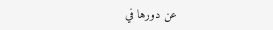عن دورها في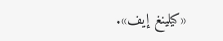«كيلينغ إيف».